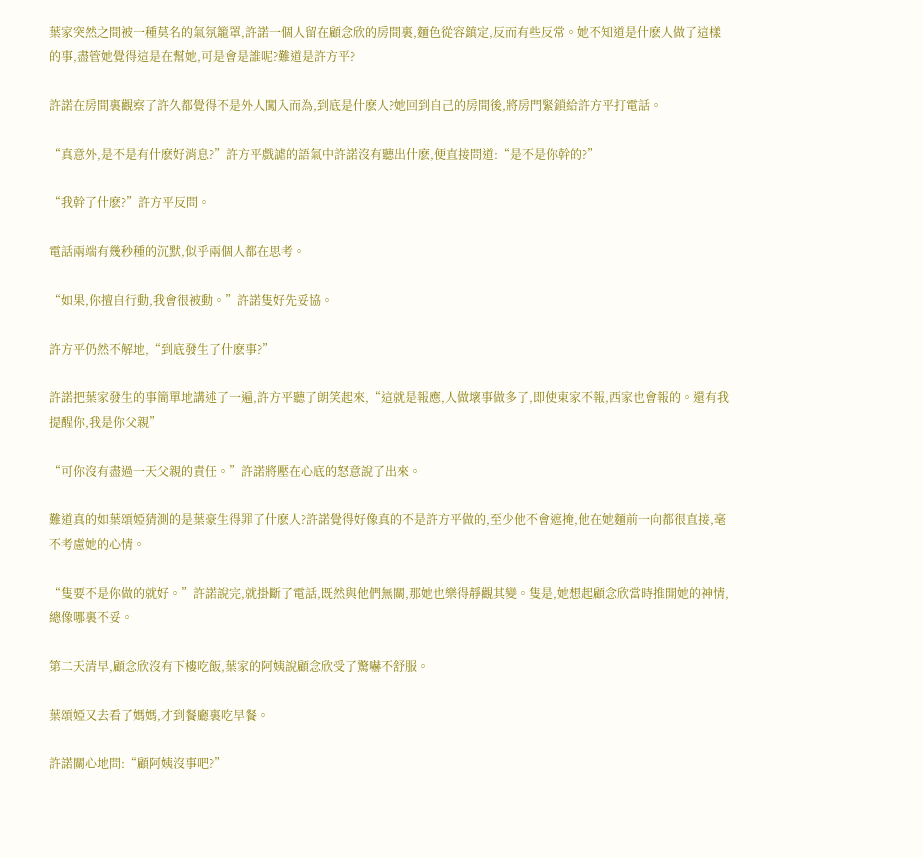葉家突然之間被一種莫名的氣氛籠罩,許諾一個人留在顧念欣的房間裏,麵色從容鎮定,反而有些反常。她不知道是什麽人做了這樣的事,盡管她覺得這是在幫她,可是會是誰呢?難道是許方平?

許諾在房間裏觀察了許久都覺得不是外人闖入而為,到底是什麽人?她回到自己的房間後,將房門緊鎖給許方平打電話。

“真意外,是不是有什麽好消息?”許方平戲謔的語氣中許諾沒有聽出什麽,便直接問道:“是不是你幹的?”

“我幹了什麽?”許方平反問。

電話兩端有幾秒種的沉默,似乎兩個人都在思考。

“如果,你擅自行動,我會很被動。”許諾隻好先妥協。

許方平仍然不解地,“到底發生了什麽事?”

許諾把葉家發生的事簡單地講述了一遍,許方平聽了朗笑起來,“這就是報應,人做壞事做多了,即使東家不報,西家也會報的。還有我提醒你,我是你父親”

“可你沒有盡過一天父親的責任。”許諾將壓在心底的怒意說了出來。

難道真的如葉頌婭猜測的是葉豪生得罪了什麽人?許諾覺得好像真的不是許方平做的,至少他不會遮掩,他在她麵前一向都很直接,毫不考慮她的心情。

“隻要不是你做的就好。”許諾說完,就掛斷了電話,既然與他們無關,那她也樂得靜觀其變。隻是,她想起顧念欣當時推開她的神情,總像哪裏不妥。

第二天清早,顧念欣沒有下樓吃飯,葉家的阿姨說顧念欣受了驚嚇不舒服。

葉頌婭又去看了媽媽,才到餐廳裏吃早餐。

許諾關心地問:“顧阿姨沒事吧?”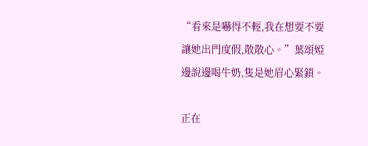“看來是嚇得不輕,我在想要不要讓她出門度假,散散心。”葉頌婭邊說邊喝牛奶,隻是她眉心緊鎖。

正在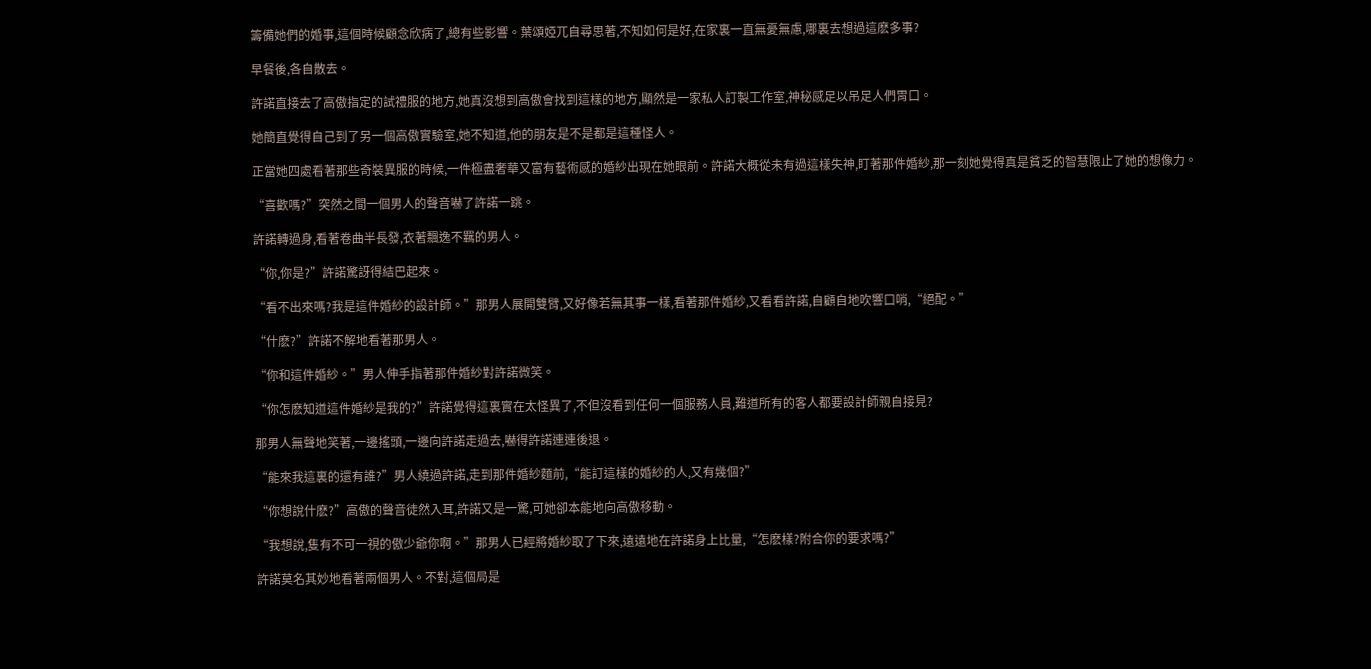籌備她們的婚事,這個時候顧念欣病了,總有些影響。葉頌婭兀自尋思著,不知如何是好,在家裏一直無憂無慮,哪裏去想過這麽多事?

早餐後,各自散去。

許諾直接去了高傲指定的試禮服的地方,她真沒想到高傲會找到這樣的地方,顯然是一家私人訂製工作室,神秘感足以吊足人們胃口。

她簡直覺得自己到了另一個高傲實驗室,她不知道,他的朋友是不是都是這種怪人。

正當她四處看著那些奇裝異服的時候,一件極盡奢華又富有藝術感的婚紗出現在她眼前。許諾大概從未有過這樣失神,盯著那件婚紗,那一刻她覺得真是貧乏的智慧限止了她的想像力。

“喜歡嗎?”突然之間一個男人的聲音嚇了許諾一跳。

許諾轉過身,看著卷曲半長發,衣著飄逸不羈的男人。

“你,你是?”許諾驚訝得結巴起來。

“看不出來嗎?我是這件婚紗的設計師。”那男人展開雙臂,又好像若無其事一樣,看著那件婚紗,又看看許諾,自顧自地吹響口哨,“絕配。”

“什麽?”許諾不解地看著那男人。

“你和這件婚紗。”男人伸手指著那件婚紗對許諾微笑。

“你怎麽知道這件婚紗是我的?”許諾覺得這裏實在太怪異了,不但沒看到任何一個服務人員,難道所有的客人都要設計師親自接見?

那男人無聲地笑著,一邊搖頭,一邊向許諾走過去,嚇得許諾連連後退。

“能來我這裏的還有誰?”男人繞過許諾,走到那件婚紗麵前,“能訂這樣的婚紗的人,又有幾個?”

“你想說什麽?”高傲的聲音徒然入耳,許諾又是一驚,可她卻本能地向高傲移動。

“我想說,隻有不可一視的傲少爺你啊。”那男人已經將婚紗取了下來,遠遠地在許諾身上比量,“怎麽樣?附合你的要求嗎?”

許諾莫名其妙地看著兩個男人。不對,這個局是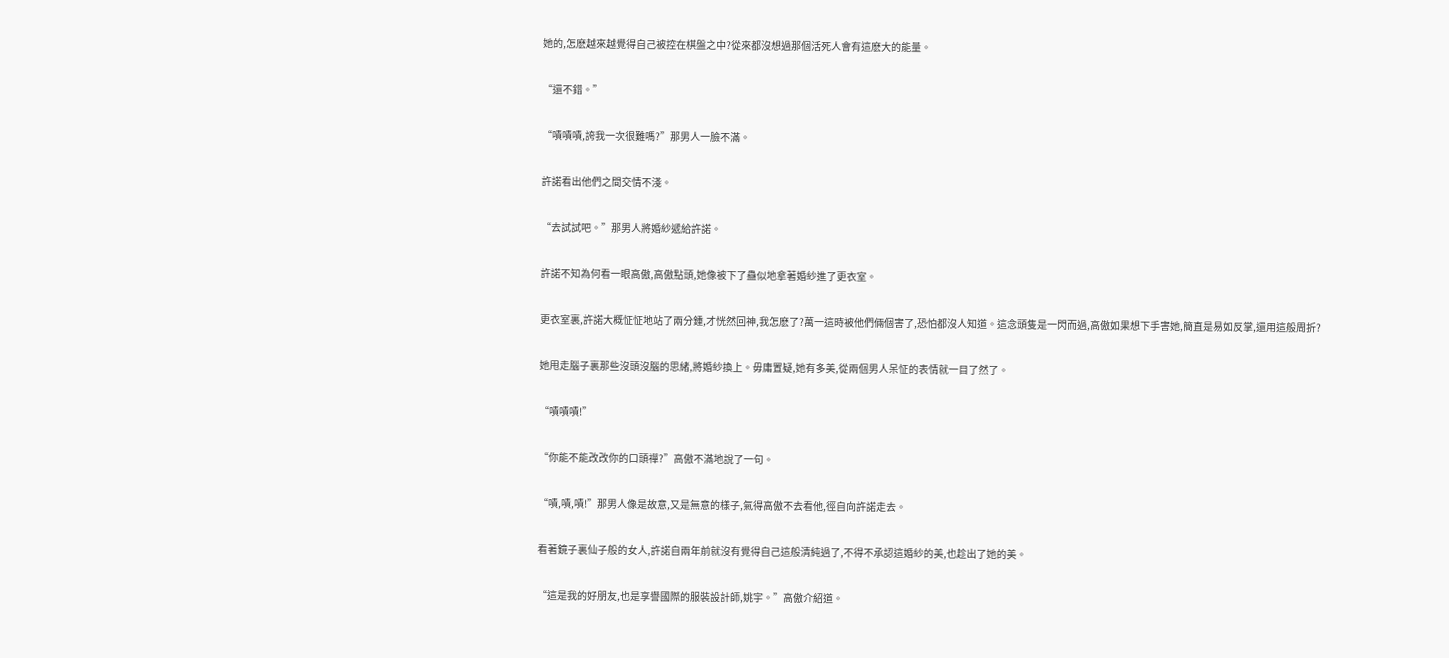她的,怎麽越來越覺得自己被控在棋盤之中?從來都沒想過那個活死人會有這麽大的能量。

“還不錯。”

“嘖嘖嘖,誇我一次很難嗎?”那男人一臉不滿。

許諾看出他們之間交情不淺。

“去試試吧。”那男人將婚紗遞給許諾。

許諾不知為何看一眼高傲,高傲點頭,她像被下了蠱似地拿著婚紗進了更衣室。

更衣室裏,許諾大概怔怔地站了兩分鍾,才恍然回神,我怎麽了?萬一這時被他們倆個害了,恐怕都沒人知道。這念頭隻是一閃而過,高傲如果想下手害她,簡直是易如反掌,還用這般周折?

她甩走腦子裏那些沒頭沒腦的思緒,將婚紗換上。毋庸置疑,她有多美,從兩個男人呆怔的表情就一目了然了。

“嘖嘖嘖!”

“你能不能改改你的口頭禪?”高傲不滿地說了一句。

“嘖,嘖,嘖!”那男人像是故意,又是無意的樣子,氣得高傲不去看他,徑自向許諾走去。

看著鏡子裏仙子般的女人,許諾自兩年前就沒有覺得自己這般清純過了,不得不承認這婚紗的美,也趁出了她的美。

“這是我的好朋友,也是享譽國際的服裝設計師,姚宇。”高傲介紹道。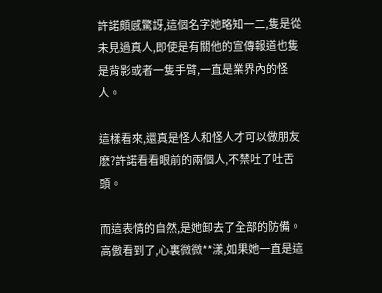許諾頗感驚訝,這個名字她略知一二,隻是從未見過真人,即使是有關他的宣傳報道也隻是背影或者一隻手臂,一直是業界內的怪人。

這樣看來,還真是怪人和怪人才可以做朋友麽?許諾看看眼前的兩個人,不禁吐了吐舌頭。

而這表情的自然,是她卸去了全部的防備。高傲看到了,心裏微微**漾,如果她一直是這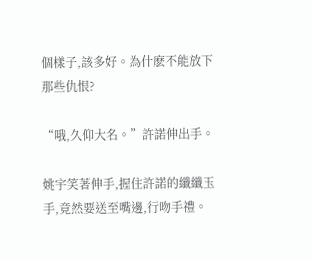個樣子,該多好。為什麽不能放下那些仇恨?

“哦,久仰大名。”許諾伸出手。

姚宇笑著伸手,握住許諾的纖纖玉手,竟然要送至嘴邊,行吻手禮。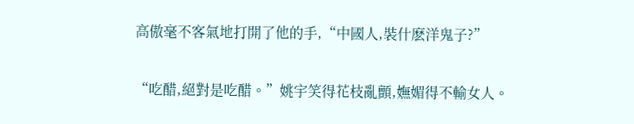高傲毫不客氣地打開了他的手,“中國人,裝什麽洋鬼子?”

“吃醋,絕對是吃醋。”姚宇笑得花枝亂顫,嫵媚得不輸女人。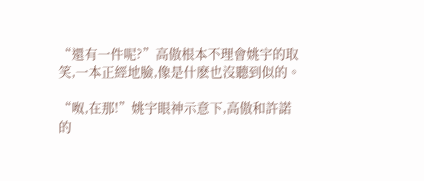“還有一件呢?”高傲根本不理會姚宇的取笑,一本正經地臉,像是什麽也沒聽到似的。

“呶,在那!”姚宇眼神示意下,高傲和許諾的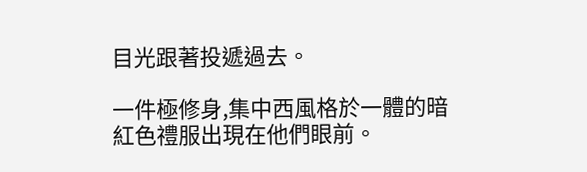目光跟著投遞過去。

一件極修身,集中西風格於一體的暗紅色禮服出現在他們眼前。